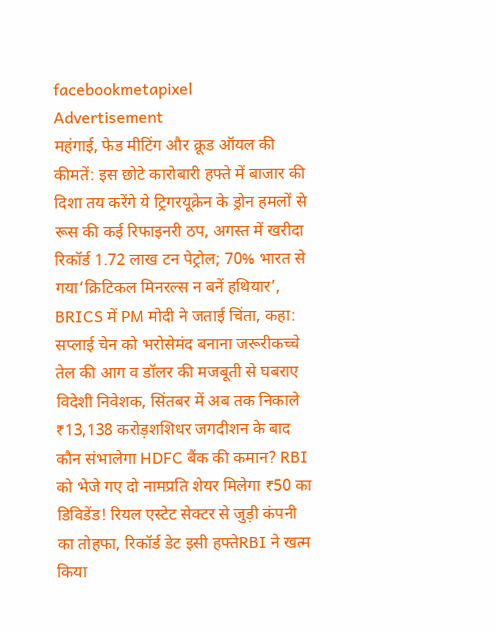facebookmetapixel
Advertisement
महंगाई, फेड मीटिंग और क्रूड ऑयल की कीमतें: इस छोटे कारोबारी हफ्ते में बाजार की दिशा तय करेंगे ये ट्रिगरयूक्रेन के ड्रोन हमलों से रूस की कई रिफाइनरी ठप, अगस्त में खरीदा रिकॉर्ड 1.72 लाख टन पेट्रोल; 70% भारत से गया‘क्रिटिकल मिनरल्स न बनें हथियार’, BRICS में PM मोदी ने जताई चिंता, कहा: सप्लाई चेन को भरोसेमंद बनाना जरूरीकच्चे तेल की आग व डॉलर की मजबूती से घबराए विदेशी निवेशक, सिंतबर में अब तक निकाले ₹13,138 करोड़शशिधर जगदीशन के बाद कौन संभालेगा HDFC बैंक की कमान? RBI को भेजे गए दो नामप्रति शेयर मिलेगा ₹50 का डिविडेंड! रियल एस्टेट सेक्टर से जुड़ी कंपनी का तोहफा, रिकॉर्ड डेट इसी हफ्तेRBI ने खत्म किया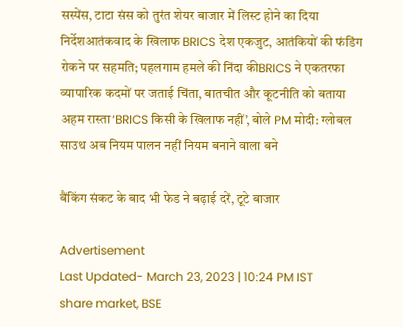सस्पेंस, टाटा संस को तुरंत शेयर बाजार में लिस्ट होने का दिया निर्देशआतंकवाद के खिलाफ BRICS देश एकजुट, आतंकियों की फंडिंग रोकने पर सहमति; पहलगाम हमले की निंदा कीBRICS ने एकतरफा व्यापारिक कदमों पर जताई चिंता, बातचीत और कूटनीति को बताया अहम रास्ता‘BRICS किसी के खिलाफ नहीं’, बोले PM मोदी: ग्लोबल साउथ अब नियम पालन नहीं नियम बनाने वाला बने

बैंकिंग संकट के बाद भी फेड ने बढ़ाई दरें, टूटे बाजार

Advertisement
Last Updated- March 23, 2023 | 10:24 PM IST
share market, BSE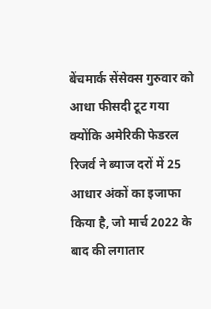बेंचमार्क सेंसेक्स गुरुवार को आधा फीसदी टूट गया क्योंकि अमेरिकी फेडरल रिजर्व ने ब्याज दरों में 25 आधार अंकों का इजाफा किया है, जो मार्च 2022 के बाद की लगातार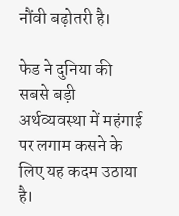नौंवी बढ़ोतरी है।

फेड ने दुनिया की सबसे बड़ी अर्थव्यवस्था में महंगाई पर लगाम कसने के लिए यह कदम उठाया है।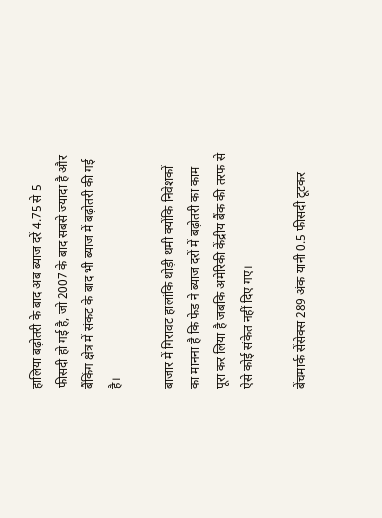हालिया बढ़ोतरी के बाद अब ब्याज दरें 4.75 से 5 फीसदी हो गई है, जो 2007 के बाद सबसे ज्यादा है और बैंकिंग क्षेत्र में संकट के बाद भी ब्याज में बढ़ोतरी की गई है।

बाजार में गिरावट हालांकि थोड़ी थमी क्योंकि निवेशकों का मानना है कि फेड ने ब्याज दरों में बढ़ोतरी का काम पूरा कर लिया है जबकि अमेरिकी केंद्रीय बैंक की तरफ से ऐसे कोई संकेत नहीं दिए गए।

बेंचमार्क सेंसेक्स 289 अंक यानी 0.5 फीसदी टूटकर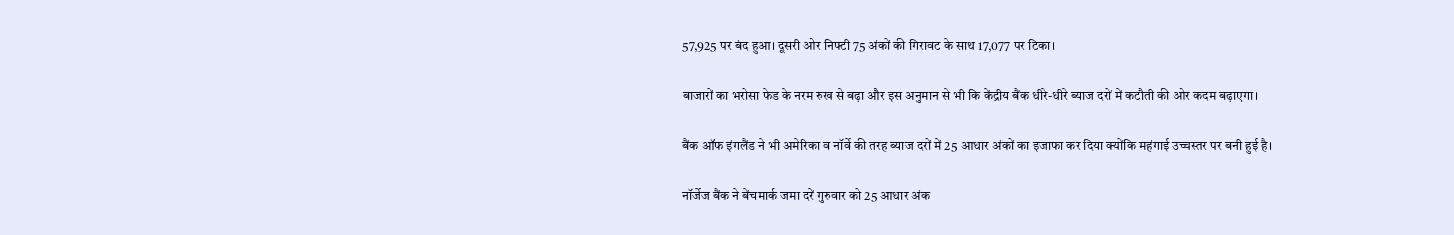57,925 पर बंद हुआ। दूसरी ओर निफ्टी 75 अंकों की गिरावट के साथ 17,077 पर टिका।

बाजारों का भरोसा फेड के नरम रुख से बढ़ा और इस अनुमान से भी कि केंद्रीय बैंक धीरे-धीरे ब्याज दरों में कटौती की ओर कदम बढ़ाएगा।

बैंक ऑफ इंगलैंड ने भी अमेरिका व नॉर्वे की तरह ब्याज दरों में 25 आधार अंकों का इजाफा कर दिया क्योंकि महंगाई उच्चस्तर पर बनी हुई है।

नॉर्जेज बैंक ने बेंचमार्क जमा दरें गुरुवार को 25 आधार अंक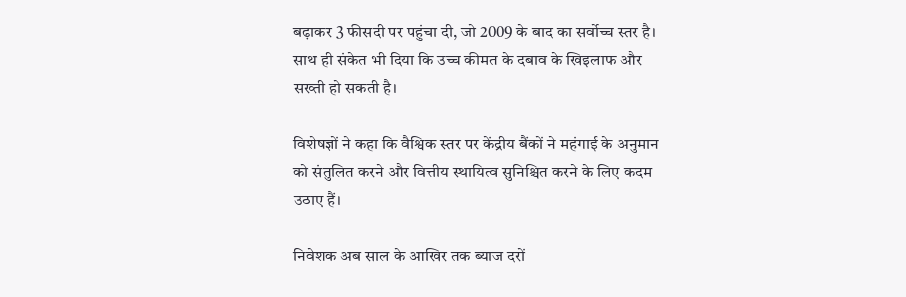बढ़ाकर 3 फीसदी पर पहुंचा दी, जो 2009 के बाद का सर्वोच्च स्तर है। साथ ही संकेत भी दिया कि उच्च कीमत के दबाव के खिइलाफ और सख्ती हो सकती है।

विशेषज्ञों ने कहा कि वैश्विक स्तर पर केंद्रीय बैंकों ने महंगाई के अनुमान को संतुलित करने और वित्तीय स्थायित्व सुनिश्चित करने के लिए कदम उठाए हैं।

निवेशक अब साल के आखिर तक ब्याज दरों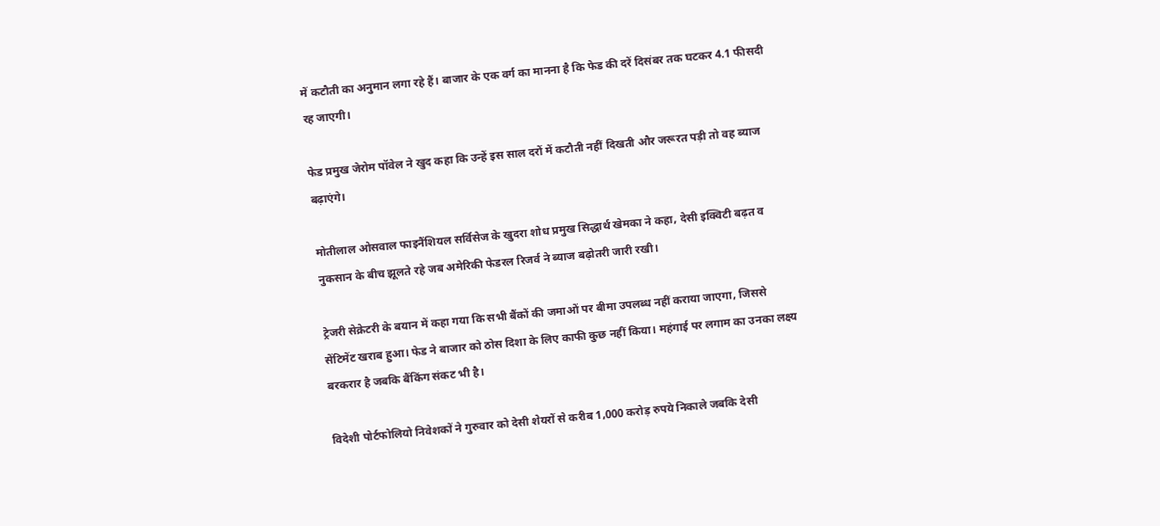में कटौती का अनुमान लगा रहे हैं। बाजार के एक वर्ग का मानना है कि फेड की दरें दिसंबर तक घटकर 4.1 फीसदी रह जाएगी।

फेड प्रमुख जेरोम पॉवेल ने खुद कहा कि उन्हें इस साल दरों में कटौती नहीं दिखती और जरूरत पड़ी तो वह ब्याज बढ़ाएंगे।

मोतीलाल ओसवाल फाइनैंशियल सर्विसेज के खुदरा शोध प्रमुख सिद्ध‍ार्थ खेमका ने कहा, देसी इक्विटी बढ़त व नुकसान के बीच झूलते रहे जब अमेरिकी फेडरल रिजर्व ने ब्याज बढ़ोतरी जारी रखी।

ट्रेजरी सेक्रेटरी के बयान में कहा गया कि सभी बैंकों की जमाओं पर बीमा उपलब्ध नहीं कराया जाएगा, जिससे सेंटिमेंट खराब हुआ। फेड ने बाजार को ठोस दिशा के लिए काफी कुछ नहीं किया। महंगाई पर लगाम का उनका लक्ष्य बरकरार है जबकि बैंकिंग संकट भी है।

विदेशी पोर्टफोलियो निवेशकों ने गुरुवार को देसी शेयरों से करीब 1,000 करोड़ रुपये निकाले जबकि देसी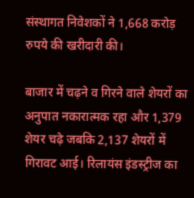संस्थागत निवेशकों ने 1,668 करोड़ रुपये की खरीदारी की।

बाजार में चढ़ने व गिरने वाले शेयरों का अनुपात नकारात्मक रहा और 1,379 शेयर चढ़े जबकि 2,137 शेयरों में गिरावट आई। रिलायंस इंडस्ट्रीज का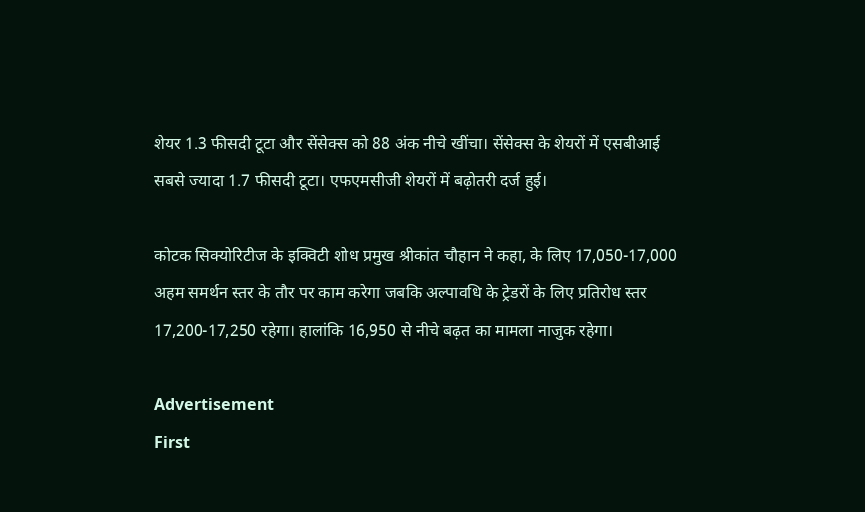शेयर 1.3 फीसदी टूटा और सेंसेक्स को 88 अंक नीचे खींचा। सेंसेक्स के शेयरों में एसबीआई सबसे ज्यादा 1.7 फीसदी टूटा। एफएमसीजी शेयरों में बढ़ोतरी दर्ज हुई।

कोटक सिक्योरिटीज के इक्विटी शोध प्रमुख श्रीकांत चौहान ने कहा, के लिए 17,050-17,000 अहम समर्थन स्तर के तौर पर काम करेगा जबकि अल्पावधि के ट्रेडरों के लिए प्रतिरोध स्तर 17,200-17,250 रहेगा। हालांकि 16,950 से नीचे बढ़त का मामला नाजुक रहेगा।

Advertisement
First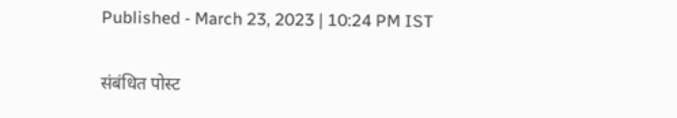Published - March 23, 2023 | 10:24 PM IST

संबंधित पोस्ट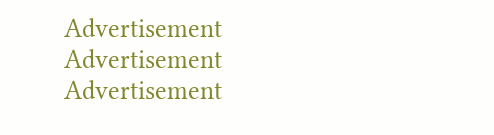Advertisement
Advertisement
Advertisement